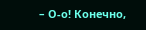– О-о! Конечно,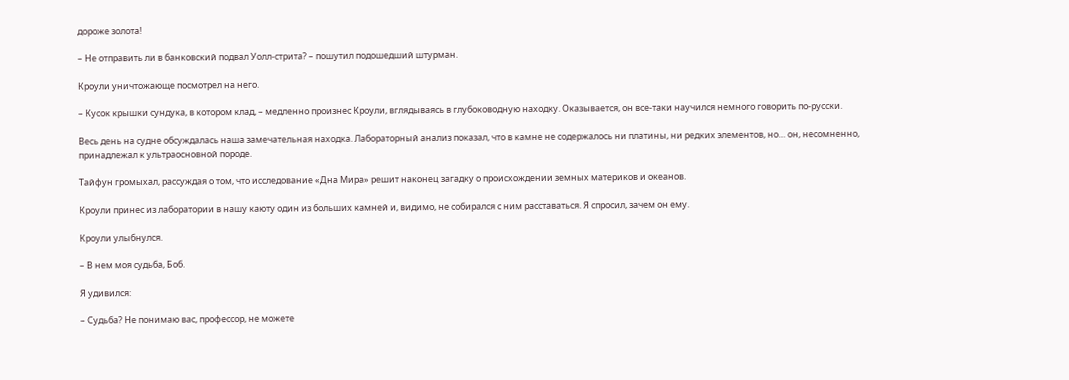дороже золота!

– Не отправить ли в банковский подвал Уолл-стрита? – пошутил подошедший штурман.

Кроули уничтожающе посмотрел на него.

– Кусок крышки сундука, в котором клад, – медленно произнес Кроули, вглядываясь в глубоководную находку. Оказывается, он все-таки научился немного говорить по-русски.

Весь день на судне обсуждалась наша замечательная находка. Лабораторный анализ показал, что в камне не содержалось ни платины, ни редких элементов, но… он, несомненно, принадлежал к ультраосновной породе.

Тайфун громыхал, рассуждая о том, что исследование «Дна Мира» решит наконец загадку о происхождении земных материков и океанов.

Кроули принес из лаборатории в нашу каюту один из больших камней и, видимо, не собирался с ним расставаться. Я спросил, зачем он ему.

Кроули улыбнулся.

– В нем моя судьба, Боб.

Я удивился:

– Судьба? Не понимаю вас, профессор, не можете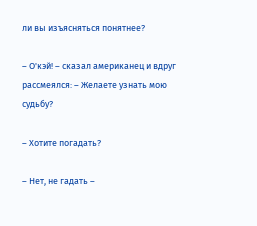ли вы изъясняться понятнее?

– О'кэй! – сказал американец и вдруг рассмеялся: – Желаете узнать мою судьбу?

– Хотите погадать?

– Нет, не гадать –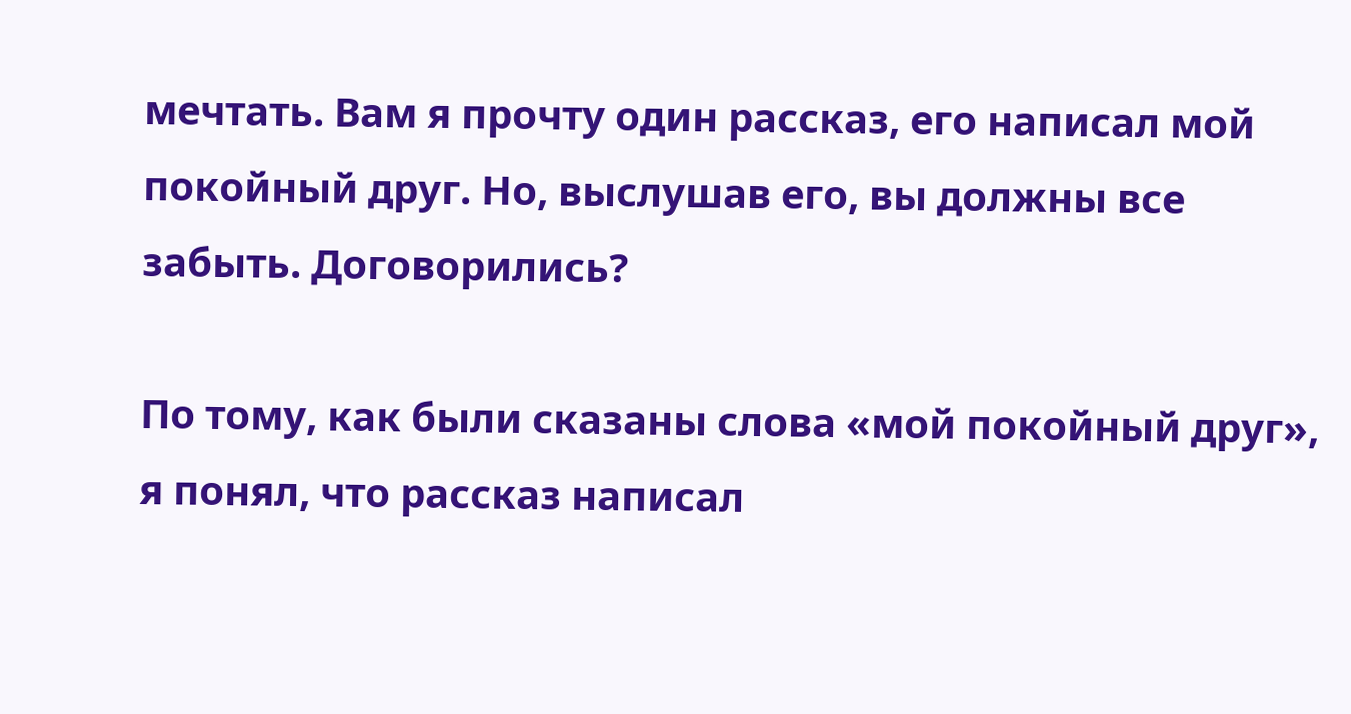мечтать. Вам я прочту один рассказ, его написал мой покойный друг. Но, выслушав его, вы должны все забыть. Договорились?

По тому, как были сказаны слова «мой покойный друг», я понял, что рассказ написал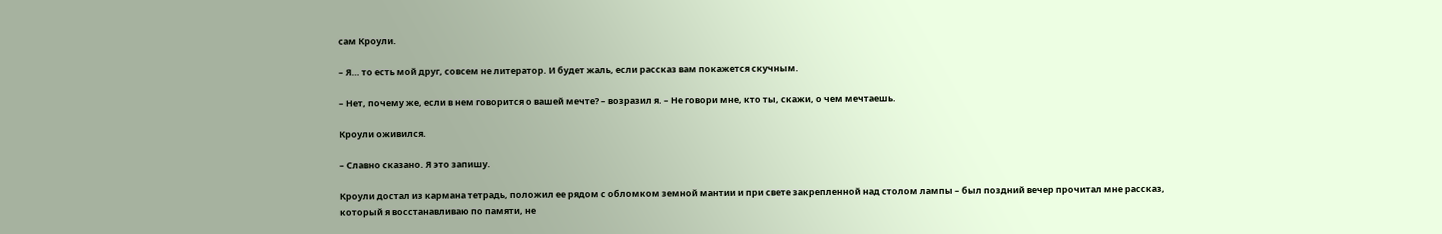сам Кроули.

– Я… то есть мой друг, совсем не литератор. И будет жаль, если рассказ вам покажется скучным.

– Нет, почему же, если в нем говорится о вашей мечте? – возразил я. – Не говори мне, кто ты, скажи, о чем мечтаешь.

Кроули оживился.

– Славно сказано. Я это запишу.

Кроули достал из кармана тетрадь, положил ее рядом с обломком земной мантии и при свете закрепленной над столом лампы – был поздний вечер прочитал мне рассказ, который я восстанавливаю по памяти, не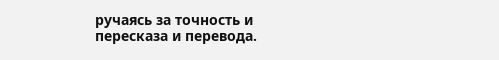ручаясь за точность и пересказа и перевода.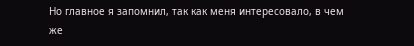Но главное я запомнил, так как меня интересовало, в чем же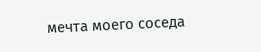мечта моего соседа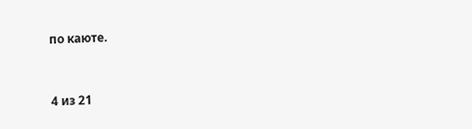по каюте.



4 из 21